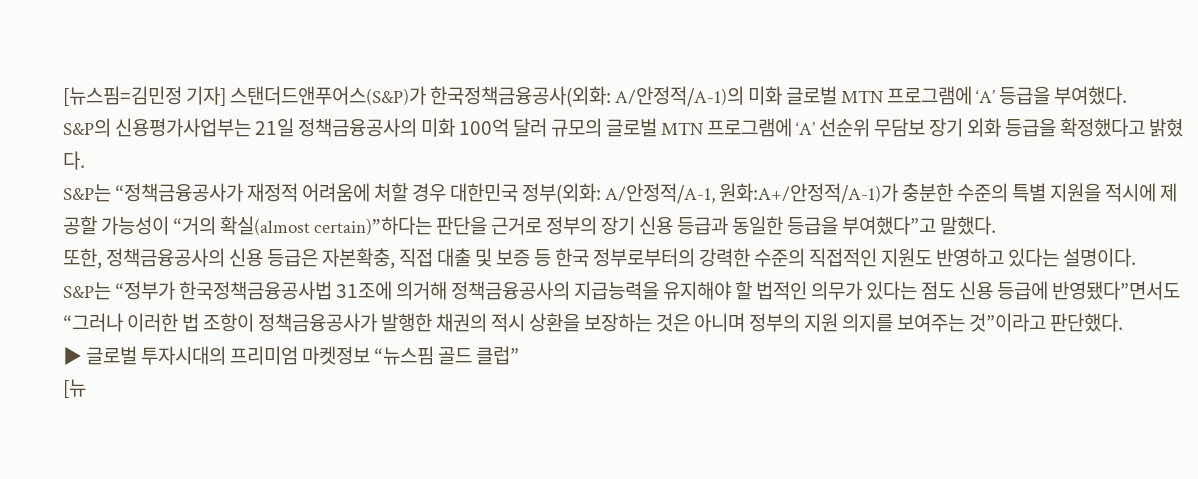[뉴스핌=김민정 기자] 스탠더드앤푸어스(S&P)가 한국정책금융공사(외화: A/안정적/A-1)의 미화 글로벌 MTN 프로그램에 ‘A’ 등급을 부여했다.
S&P의 신용평가사업부는 21일 정책금융공사의 미화 100억 달러 규모의 글로벌 MTN 프로그램에 ‘A’ 선순위 무담보 장기 외화 등급을 확정했다고 밝혔다.
S&P는 “정책금융공사가 재정적 어려움에 처할 경우 대한민국 정부(외화: A/안정적/A-1, 원화:A+/안정적/A-1)가 충분한 수준의 특별 지원을 적시에 제공할 가능성이 “거의 확실(almost certain)”하다는 판단을 근거로 정부의 장기 신용 등급과 동일한 등급을 부여했다”고 말했다.
또한, 정책금융공사의 신용 등급은 자본확충, 직접 대출 및 보증 등 한국 정부로부터의 강력한 수준의 직접적인 지원도 반영하고 있다는 설명이다.
S&P는 “정부가 한국정책금융공사법 31조에 의거해 정책금융공사의 지급능력을 유지해야 할 법적인 의무가 있다는 점도 신용 등급에 반영됐다”면서도 “그러나 이러한 법 조항이 정책금융공사가 발행한 채권의 적시 상환을 보장하는 것은 아니며 정부의 지원 의지를 보여주는 것”이라고 판단했다.
▶ 글로벌 투자시대의 프리미엄 마켓정보 “뉴스핌 골드 클럽”
[뉴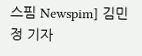스핌 Newspim] 김민정 기자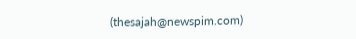(thesajah@newspim.com)